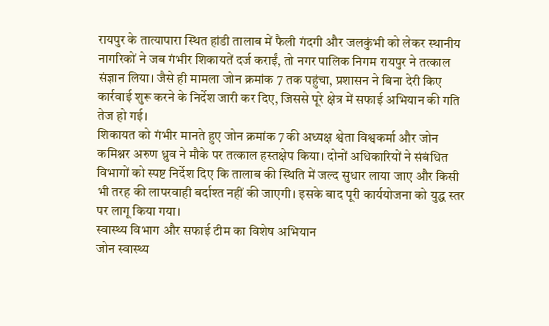रायपुर के तात्यापारा स्थित हांडी तालाब में फैली गंदगी और जलकुंभी को लेकर स्थानीय नागरिकों ने जब गंभीर शिकायतें दर्ज कराईं, तो नगर पालिक निगम रायपुर ने तत्काल संज्ञान लिया। जैसे ही मामला जोन क्रमांक 7 तक पहुंचा, प्रशासन ने बिना देरी किए कार्रवाई शुरू करने के निर्देश जारी कर दिए, जिससे पूरे क्षेत्र में सफाई अभियान की गति तेज हो गई।
शिकायत को गंभीर मानते हुए जोन क्रमांक 7 की अध्यक्ष श्वेता विश्वकर्मा और जोन कमिश्नर अरुण ध्रुव ने मौके पर तत्काल हस्तक्षेप किया। दोनों अधिकारियों ने संबंधित विभागों को स्पष्ट निर्देश दिए कि तालाब की स्थिति में जल्द सुधार लाया जाए और किसी भी तरह की लापरवाही बर्दाश्त नहीं की जाएगी। इसके बाद पूरी कार्ययोजना को युद्ध स्तर पर लागू किया गया।
स्वास्थ्य विभाग और सफाई टीम का विशेष अभियान
जोन स्वास्थ्य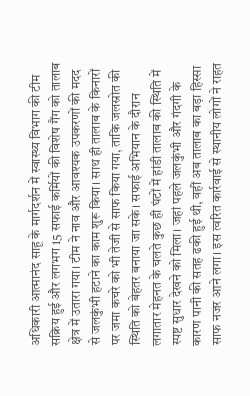अधिकारी आत्मानंद साहू के मार्गदर्शन में स्वास्थ्य विभाग की टीम सक्रिय हुई और लगभग 15 सफाई कर्मियों की विशेष गैंग को तालाब क्षेत्र में उतारा गया। टीम ने नाव और आवश्यक उपकरणों की मदद से जलकुंभी हटाने का काम शुरू किया। साथ ही तालाब के किनारों पर जमा कचरे को भी तेजी से साफ किया गया, ताकि जलस्रोत की स्थिति को बेहतर बनाया जा सके। सफाई अभियान के दौरान लगातार मेहनत के चलते कुछ ही घंटों में हांडी तालाब की स्थिति में स्पष्ट सुधार देखने को मिला। जहां पहले जलकुंभी और गंदगी के कारण पानी की सतह ढकी हुई थी, वहीं अब तालाब का बड़ा हिस्सा साफ नजर आने लगा। इस त्वरित कार्रवाई से स्थानीय लोगों ने राहत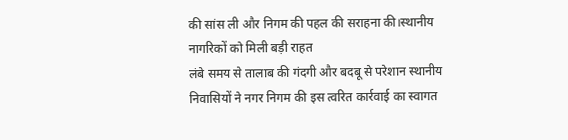की सांस ली और निगम की पहल की सराहना की।स्थानीय नागरिकों को मिली बड़ी राहत
लंबे समय से तालाब की गंदगी और बदबू से परेशान स्थानीय निवासियों ने नगर निगम की इस त्वरित कार्रवाई का स्वागत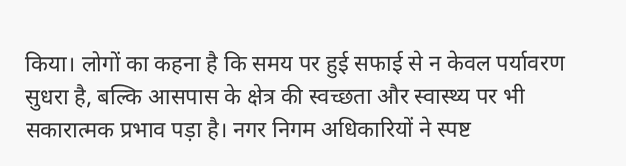किया। लोगों का कहना है कि समय पर हुई सफाई से न केवल पर्यावरण सुधरा है, बल्कि आसपास के क्षेत्र की स्वच्छता और स्वास्थ्य पर भी सकारात्मक प्रभाव पड़ा है। नगर निगम अधिकारियों ने स्पष्ट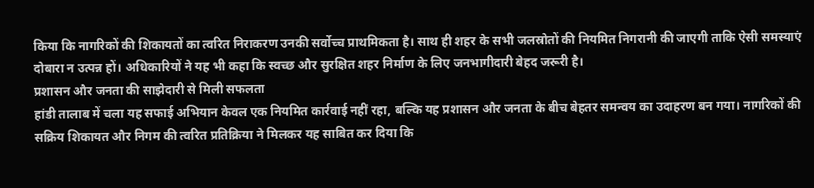किया कि नागरिकों की शिकायतों का त्वरित निराकरण उनकी सर्वोच्च प्राथमिकता है। साथ ही शहर के सभी जलस्रोतों की नियमित निगरानी की जाएगी ताकि ऐसी समस्याएं दोबारा न उत्पन्न हों। अधिकारियों ने यह भी कहा कि स्वच्छ और सुरक्षित शहर निर्माण के लिए जनभागीदारी बेहद जरूरी है।
प्रशासन और जनता की साझेदारी से मिली सफलता
हांडी तालाब में चला यह सफाई अभियान केवल एक नियमित कार्रवाई नहीं रहा, बल्कि यह प्रशासन और जनता के बीच बेहतर समन्वय का उदाहरण बन गया। नागरिकों की सक्रिय शिकायत और निगम की त्वरित प्रतिक्रिया ने मिलकर यह साबित कर दिया कि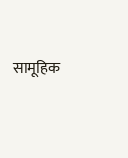सामूहिक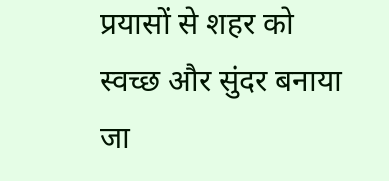प्रयासों से शहर को स्वच्छ और सुंदर बनाया जा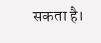सकता है।